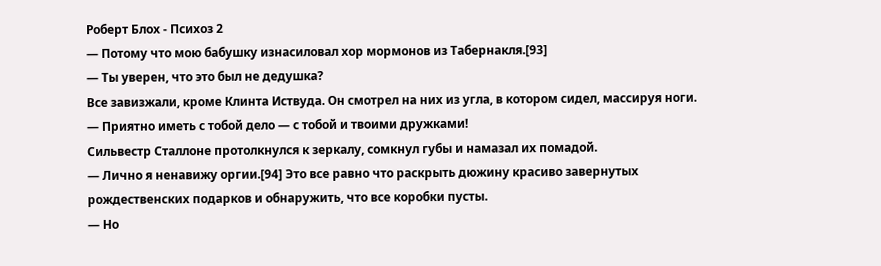Роберт Блох - Психоз 2
— Потому что мою бабушку изнасиловал хор мормонов из Табернакля.[93]
— Ты уверен, что это был не дедушка?
Все завизжали, кроме Клинта Иствуда. Он смотрел на них из угла, в котором сидел, массируя ноги.
— Приятно иметь с тобой дело — с тобой и твоими дружками!
Сильвестр Сталлоне протолкнулся к зеркалу, сомкнул губы и намазал их помадой.
— Лично я ненавижу оргии.[94] Это все равно что раскрыть дюжину красиво завернутых рождественских подарков и обнаружить, что все коробки пусты.
— Но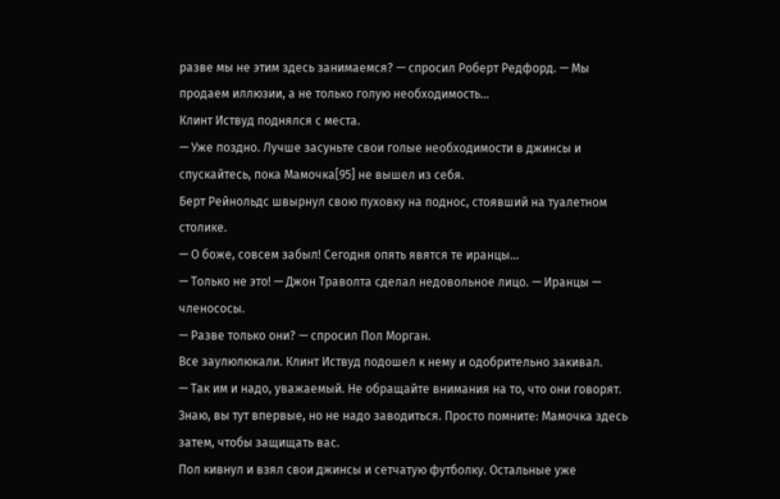разве мы не этим здесь занимаемся? — спросил Роберт Редфорд. — Мы продаем иллюзии, а не только голую необходимость…
Клинт Иствуд поднялся с места.
— Уже поздно. Лучше засуньте свои голые необходимости в джинсы и спускайтесь, пока Мамочка[95] не вышел из себя.
Берт Рейнольдс швырнул свою пуховку на поднос, стоявший на туалетном столике.
— О боже, совсем забыл! Сегодня опять явятся те иранцы…
— Только не это! — Джон Траволта сделал недовольное лицо. — Иранцы — членососы.
— Разве только они? — спросил Пол Морган.
Все заулюлюкали. Клинт Иствуд подошел к нему и одобрительно закивал.
— Так им и надо, уважаемый. Не обращайте внимания на то, что они говорят. Знаю, вы тут впервые, но не надо заводиться. Просто помните: Мамочка здесь затем, чтобы защищать вас.
Пол кивнул и взял свои джинсы и сетчатую футболку. Остальные уже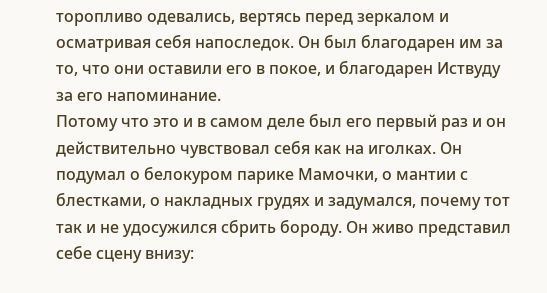торопливо одевались, вертясь перед зеркалом и осматривая себя напоследок. Он был благодарен им за то, что они оставили его в покое, и благодарен Иствуду за его напоминание.
Потому что это и в самом деле был его первый раз и он действительно чувствовал себя как на иголках. Он подумал о белокуром парике Мамочки, о мантии с блестками, о накладных грудях и задумался, почему тот так и не удосужился сбрить бороду. Он живо представил себе сцену внизу: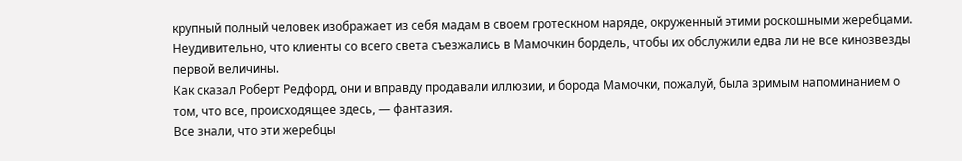крупный полный человек изображает из себя мадам в своем гротескном наряде, окруженный этими роскошными жеребцами. Неудивительно, что клиенты со всего света съезжались в Мамочкин бордель, чтобы их обслужили едва ли не все кинозвезды первой величины.
Как сказал Роберт Редфорд, они и вправду продавали иллюзии, и борода Мамочки, пожалуй, была зримым напоминанием о том, что все, происходящее здесь, — фантазия.
Все знали, что эти жеребцы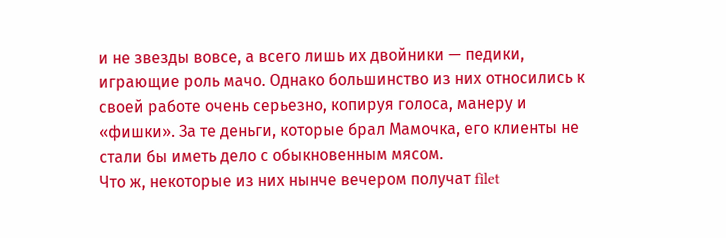и не звезды вовсе, а всего лишь их двойники — педики, играющие роль мачо. Однако большинство из них относились к своей работе очень серьезно, копируя голоса, манеру и «фишки». За те деньги, которые брал Мамочка, его клиенты не стали бы иметь дело с обыкновенным мясом.
Что ж, некоторые из них нынче вечером получат filet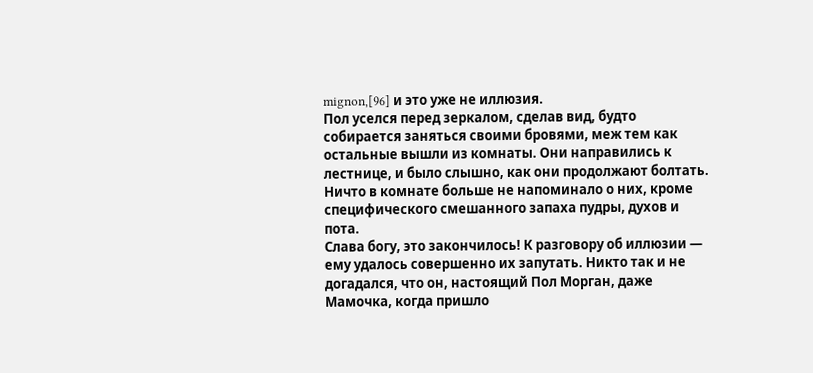mignon,[96] и это уже не иллюзия.
Пол уселся перед зеркалом, сделав вид, будто собирается заняться своими бровями, меж тем как остальные вышли из комнаты. Они направились к лестнице, и было слышно, как они продолжают болтать. Ничто в комнате больше не напоминало о них, кроме специфического смешанного запаха пудры, духов и пота.
Слава богу, это закончилось! К разговору об иллюзии — ему удалось совершенно их запутать. Никто так и не догадался, что он, настоящий Пол Морган, даже Мамочка, когда пришло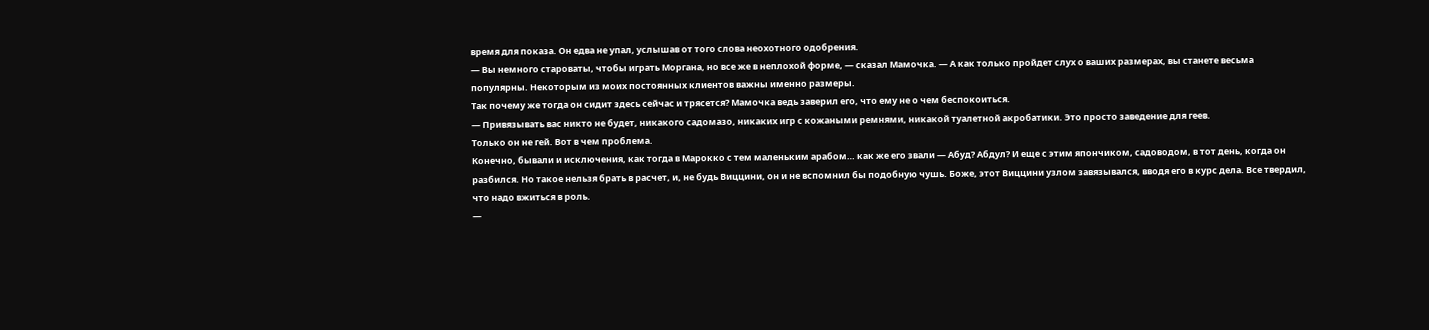время для показа. Он едва не упал, услышав от того слова неохотного одобрения.
— Вы немного староваты, чтобы играть Моргана, но все же в неплохой форме, — сказал Мамочка. — А как только пройдет слух о ваших размерах, вы станете весьма популярны. Некоторым из моих постоянных клиентов важны именно размеры.
Так почему же тогда он сидит здесь сейчас и трясется? Мамочка ведь заверил его, что ему не о чем беспокоиться.
— Привязывать вас никто не будет, никакого садомазо, никаких игр с кожаными ремнями, никакой туалетной акробатики. Это просто заведение для геев.
Только он не гей. Вот в чем проблема.
Конечно, бывали и исключения, как тогда в Марокко с тем маленьким арабом… как же его звали — Абуд? Абдул? И еще с этим япончиком, садоводом, в тот день, когда он разбился. Но такое нельзя брать в расчет, и, не будь Виццини, он и не вспомнил бы подобную чушь. Боже, этот Виццини узлом завязывался, вводя его в курс дела. Все твердил, что надо вжиться в роль.
—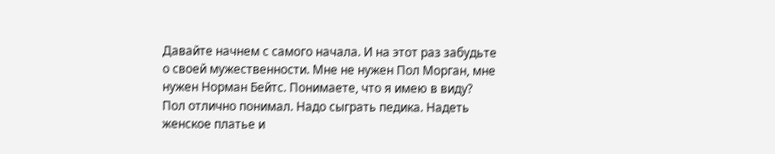Давайте начнем с самого начала. И на этот раз забудьте о своей мужественности. Мне не нужен Пол Морган, мне нужен Норман Бейтс. Понимаете, что я имею в виду?
Пол отлично понимал. Надо сыграть педика. Надеть женское платье и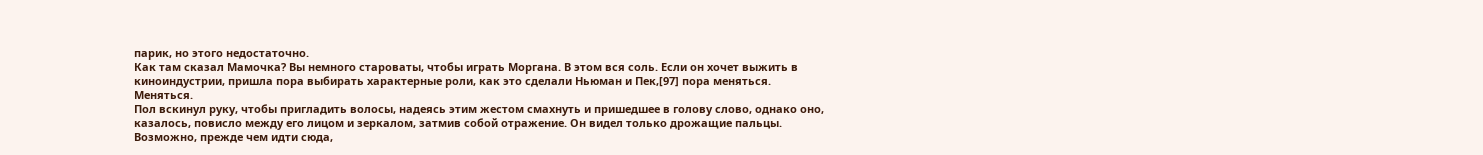парик, но этого недостаточно.
Как там сказал Мамочка? Вы немного староваты, чтобы играть Моргана. В этом вся соль. Если он хочет выжить в киноиндустрии, пришла пора выбирать характерные роли, как это сделали Ньюман и Пек,[97] пора меняться.
Меняться.
Пол вскинул руку, чтобы пригладить волосы, надеясь этим жестом смахнуть и пришедшее в голову слово, однако оно, казалось, повисло между его лицом и зеркалом, затмив собой отражение. Он видел только дрожащие пальцы.
Возможно, прежде чем идти сюда,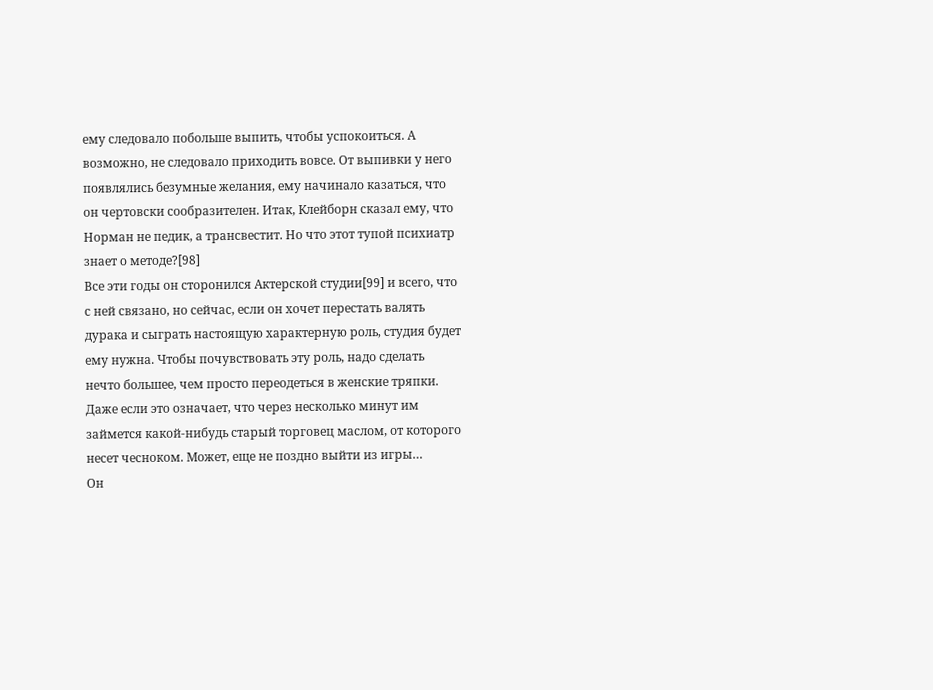ему следовало побольше выпить, чтобы успокоиться. А возможно, не следовало приходить вовсе. От выпивки у него появлялись безумные желания, ему начинало казаться, что он чертовски сообразителен. Итак, Клейборн сказал ему, что Норман не педик, а трансвестит. Но что этот тупой психиатр знает о методе?[98]
Все эти годы он сторонился Актерской студии[99] и всего, что с ней связано, но сейчас, если он хочет перестать валять дурака и сыграть настоящую характерную роль, студия будет ему нужна. Чтобы почувствовать эту роль, надо сделать нечто большее, чем просто переодеться в женские тряпки. Даже если это означает, что через несколько минут им займется какой-нибудь старый торговец маслом, от которого несет чесноком. Может, еще не поздно выйти из игры…
Он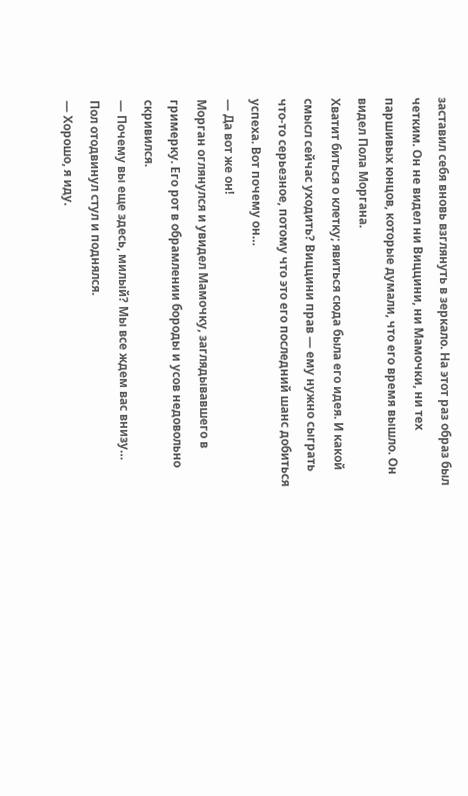заставил себя вновь взглянуть в зеркало. На этот раз образ был четким. Он не видел ни Виццини, ни Мамочки, ни тех паршивых юнцов, которые думали, что его время вышло. Он видел Пола Моргана.
Хватит биться о клетку; явиться сюда была его идея. И какой смысл сейчас уходить? Виццини прав — ему нужно сыграть что-то серьезное, потому что это его последний шанс добиться успеха. Вот почему он…
— Да вот же он!
Морган оглянулся и увидел Мамочку, заглядывавшего в гримерку. Его рот в обрамлении бороды и усов недовольно скривился.
— Почему вы еще здесь, милый? Мы все ждем вас внизу…
Пол отодвинул стул и поднялся.
— Хорошо, я иду.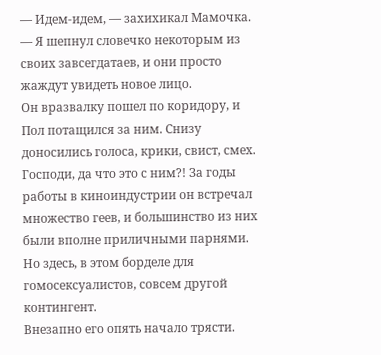— Идем-идем, — захихикал Мамочка. — Я шепнул словечко некоторым из своих завсегдатаев, и они просто жаждут увидеть новое лицо.
Он вразвалку пошел по коридору, и Пол потащился за ним. Снизу доносились голоса, крики, свист, смех. Господи, да что это с ним?! За годы работы в киноиндустрии он встречал множество геев, и большинство из них были вполне приличными парнями. Но здесь, в этом борделе для гомосексуалистов, совсем другой контингент.
Внезапно его опять начало трясти.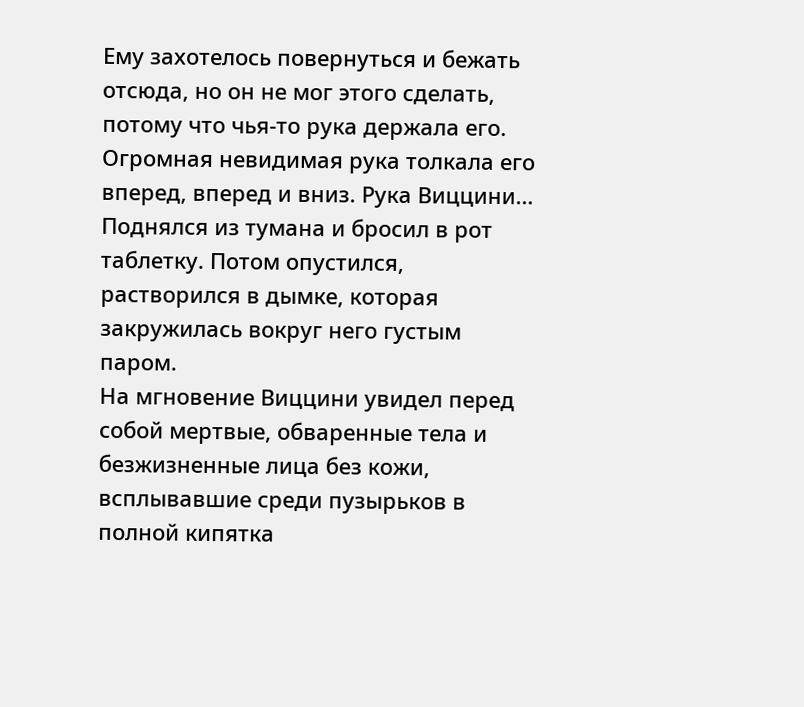Ему захотелось повернуться и бежать отсюда, но он не мог этого сделать, потому что чья-то рука держала его. Огромная невидимая рука толкала его вперед, вперед и вниз. Рука Виццини…
Поднялся из тумана и бросил в рот таблетку. Потом опустился, растворился в дымке, которая закружилась вокруг него густым паром.
На мгновение Виццини увидел перед собой мертвые, обваренные тела и безжизненные лица без кожи, всплывавшие среди пузырьков в полной кипятка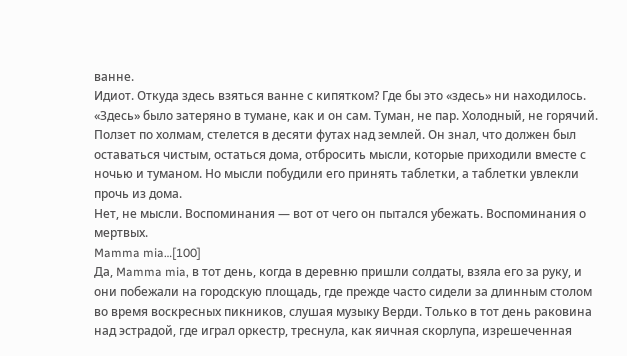ванне.
Идиот. Откуда здесь взяться ванне с кипятком? Где бы это «здесь» ни находилось. «Здесь» было затеряно в тумане, как и он сам. Туман, не пар. Холодный, не горячий. Ползет по холмам, стелется в десяти футах над землей. Он знал, что должен был оставаться чистым, остаться дома, отбросить мысли, которые приходили вместе с ночью и туманом. Но мысли побудили его принять таблетки, а таблетки увлекли прочь из дома.
Нет, не мысли. Воспоминания — вот от чего он пытался убежать. Воспоминания о мертвых.
Mamma mia…[100]
Да, Mamma mia, в тот день, когда в деревню пришли солдаты, взяла его за руку, и они побежали на городскую площадь, где прежде часто сидели за длинным столом во время воскресных пикников, слушая музыку Верди. Только в тот день раковина над эстрадой, где играл оркестр, треснула, как яичная скорлупа, изрешеченная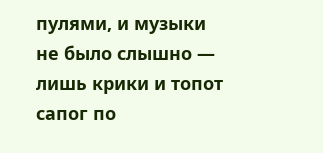пулями, и музыки не было слышно — лишь крики и топот сапог по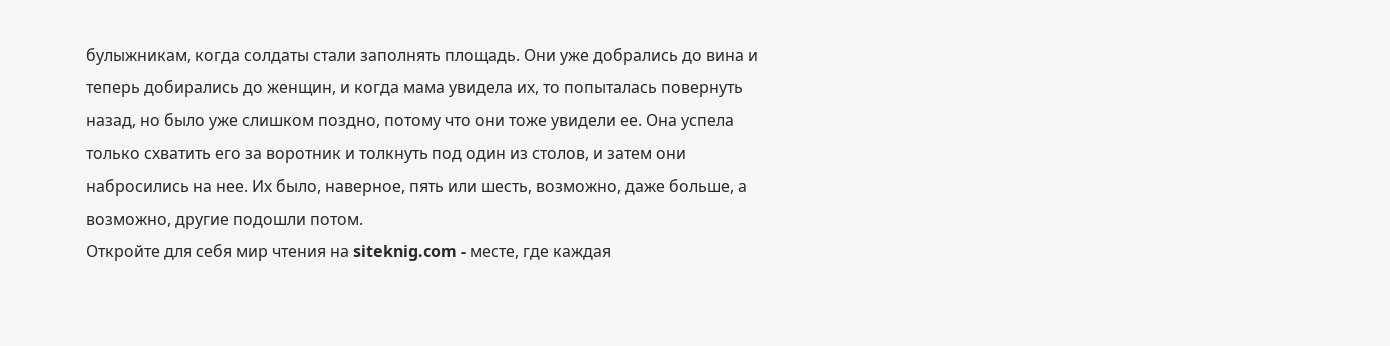булыжникам, когда солдаты стали заполнять площадь. Они уже добрались до вина и теперь добирались до женщин, и когда мама увидела их, то попыталась повернуть назад, но было уже слишком поздно, потому что они тоже увидели ее. Она успела только схватить его за воротник и толкнуть под один из столов, и затем они набросились на нее. Их было, наверное, пять или шесть, возможно, даже больше, а возможно, другие подошли потом.
Откройте для себя мир чтения на siteknig.com - месте, где каждая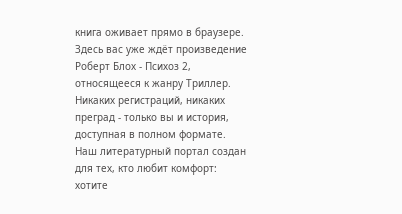книга оживает прямо в браузере. Здесь вас уже ждёт произведение Роберт Блох - Психоз 2, относящееся к жанру Триллер. Никаких регистраций, никаких преград - только вы и история, доступная в полном формате. Наш литературный портал создан для тех, кто любит комфорт: хотите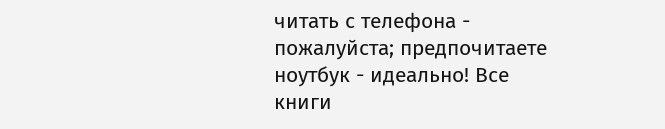читать с телефона - пожалуйста; предпочитаете ноутбук - идеально! Все книги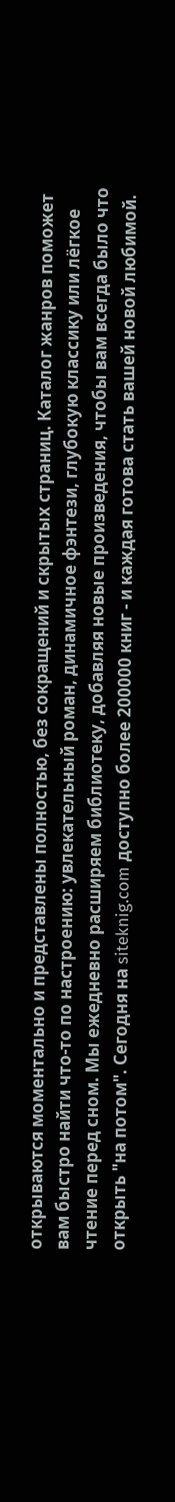открываются моментально и представлены полностью, без сокращений и скрытых страниц. Каталог жанров поможет вам быстро найти что-то по настроению: увлекательный роман, динамичное фэнтези, глубокую классику или лёгкое чтение перед сном. Мы ежедневно расширяем библиотеку, добавляя новые произведения, чтобы вам всегда было что открыть "на потом". Сегодня на siteknig.com доступно более 200000 книг - и каждая готова стать вашей новой любимой.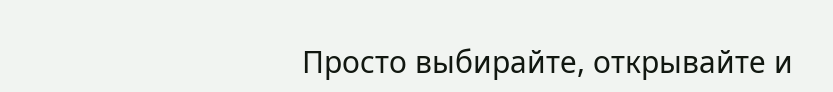Просто выбирайте, открывайте и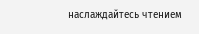наслаждайтесь чтением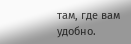там, где вам удобно.